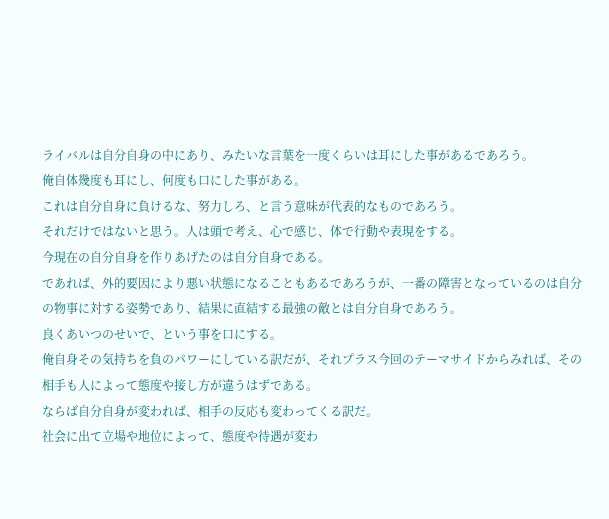ライバルは自分自身の中にあり、みたいな言葉を一度くらいは耳にした事があるであろう。
俺自体幾度も耳にし、何度も口にした事がある。
これは自分自身に負けるな、努力しろ、と言う意味が代表的なものであろう。
それだけではないと思う。人は頭で考え、心で感じ、体で行動や表現をする。
今現在の自分自身を作りあげたのは自分自身である。
であれば、外的要因により悪い状態になることもあるであろうが、一番の障害となっているのは自分の物事に対する姿勢であり、結果に直結する最強の敵とは自分自身であろう。
良くあいつのせいで、という事を口にする。
俺自身その気持ちを負のパワーにしている訳だが、それプラス今回のテーマサイドからみれば、その相手も人によって態度や接し方が違うはずである。
ならば自分自身が変われば、相手の反応も変わってくる訳だ。
社会に出て立場や地位によって、態度や待遇が変わ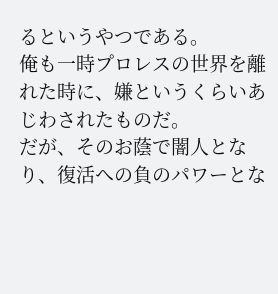るというやつである。
俺も一時プロレスの世界を離れた時に、嫌というくらいあじわされたものだ。
だが、そのお蔭で闇人となり、復活への負のパワーとな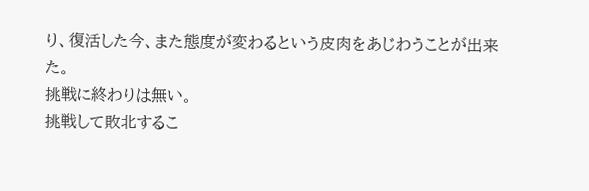り、復活した今、また態度が変わるという皮肉をあじわうことが出来た。
挑戦に終わりは無い。
挑戦して敗北するこ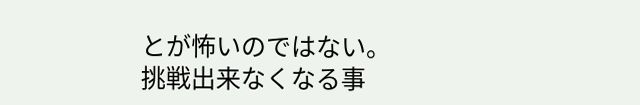とが怖いのではない。
挑戦出来なくなる事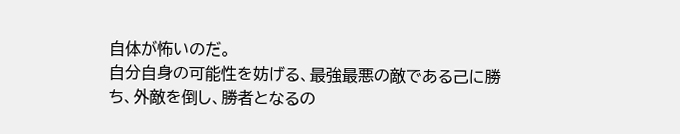自体が怖いのだ。
自分自身の可能性を妨げる、最強最悪の敵である己に勝ち、外敵を倒し、勝者となるの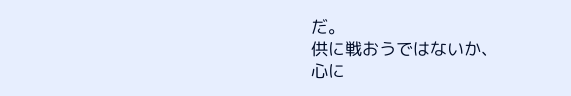だ。
供に戦おうではないか、
心に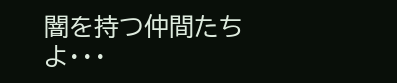闇を持つ仲間たちよ・・・